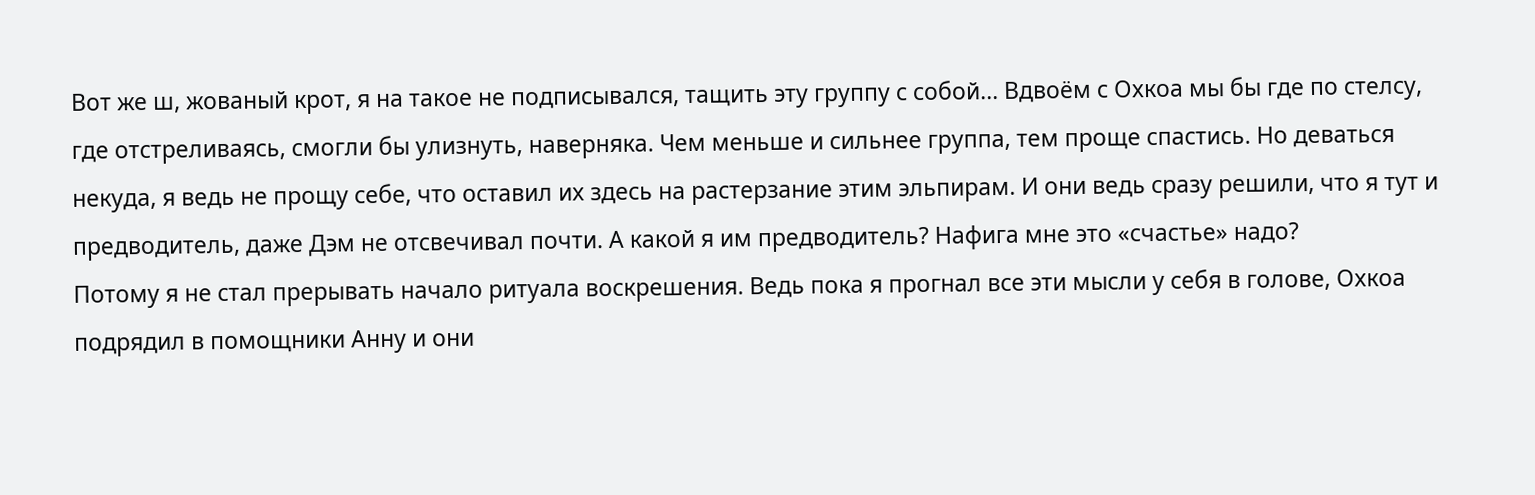Вот же ш, жованый крот, я на такое не подписывался, тащить эту группу с собой… Вдвоём с Охкоа мы бы где по стелсу, где отстреливаясь, смогли бы улизнуть, наверняка. Чем меньше и сильнее группа, тем проще спастись. Но деваться некуда, я ведь не прощу себе, что оставил их здесь на растерзание этим эльпирам. И они ведь сразу решили, что я тут и предводитель, даже Дэм не отсвечивал почти. А какой я им предводитель? Нафига мне это «счастье» надо?
Потому я не стал прерывать начало ритуала воскрешения. Ведь пока я прогнал все эти мысли у себя в голове, Охкоа подрядил в помощники Анну и они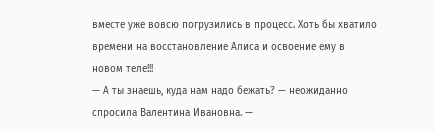вместе уже вовсю погрузились в процесс. Хоть бы хватило времени на восстановление Алиса и освоение ему в новом теле!!!
— А ты знаешь, куда нам надо бежать? — неожиданно спросила Валентина Ивановна. —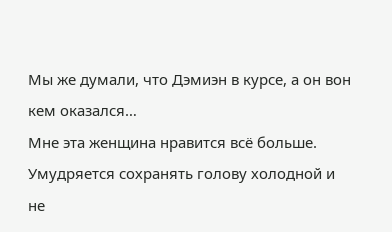Мы же думали, что Дэмиэн в курсе, а он вон кем оказался…
Мне эта женщина нравится всё больше. Умудряется сохранять голову холодной и не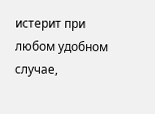истерит при любом удобном случае,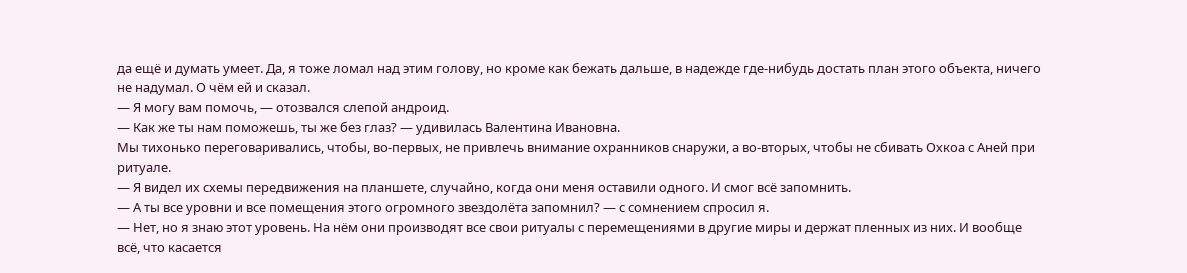да ещё и думать умеет. Да, я тоже ломал над этим голову, но кроме как бежать дальше, в надежде где-нибудь достать план этого объекта, ничего не надумал. О чём ей и сказал.
— Я могу вам помочь, — отозвался слепой андроид.
— Как же ты нам поможешь, ты же без глаз? — удивилась Валентина Ивановна.
Мы тихонько переговаривались, чтобы, во-первых, не привлечь внимание охранников снаружи, а во-вторых, чтобы не сбивать Охкоа с Аней при ритуале.
— Я видел их схемы передвижения на планшете, случайно, когда они меня оставили одного. И смог всё запомнить.
— А ты все уровни и все помещения этого огромного звездолёта запомнил? — с сомнением спросил я.
— Нет, но я знаю этот уровень. На нём они производят все свои ритуалы с перемещениями в другие миры и держат пленных из них. И вообще всё, что касается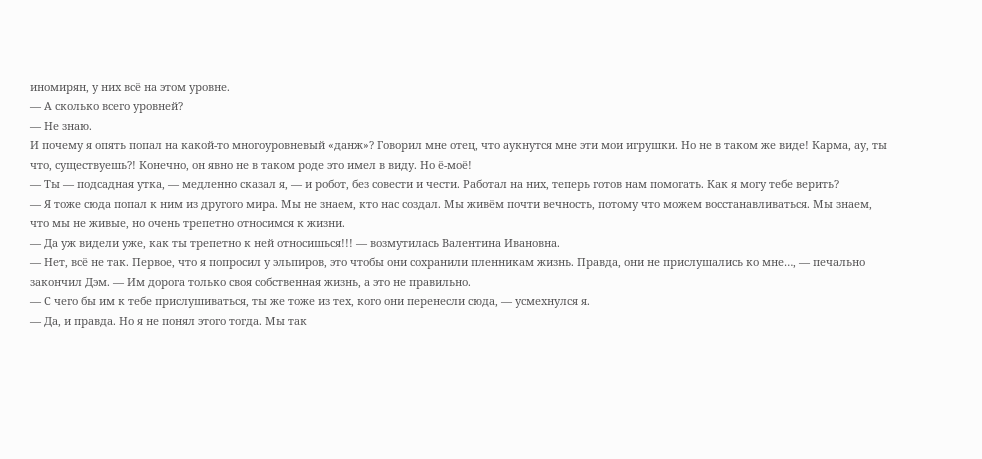иномирян, у них всё на этом уровне.
— А сколько всего уровней?
— Не знаю.
И почему я опять попал на какой-то многоуровневый «данж»? Говорил мне отец, что аукнутся мне эти мои игрушки. Но не в таком же виде! Карма, ау, ты что, существуешь?! Конечно, он явно не в таком роде это имел в виду. Но ё-моё!
— Ты — подсадная утка, — медленно сказал я, — и робот, без совести и чести. Работал на них, теперь готов нам помогать. Как я могу тебе верить?
— Я тоже сюда попал к ним из другого мира. Мы не знаем, кто нас создал. Мы живём почти вечность, потому что можем восстанавливаться. Мы знаем, что мы не живые, но очень трепетно относимся к жизни.
— Да уж видели уже, как ты трепетно к ней относишься!!! — возмутилась Валентина Ивановна.
— Нет, всё не так. Первое, что я попросил у эльпиров, это чтобы они сохранили пленникам жизнь. Правда, они не прислушались ко мне…, — печально закончил Дэм. — Им дорога только своя собственная жизнь, а это не правильно.
— С чего бы им к тебе прислушиваться, ты же тоже из тех, кого они перенесли сюда, — усмехнулся я.
— Да, и правда. Но я не понял этого тогда. Мы так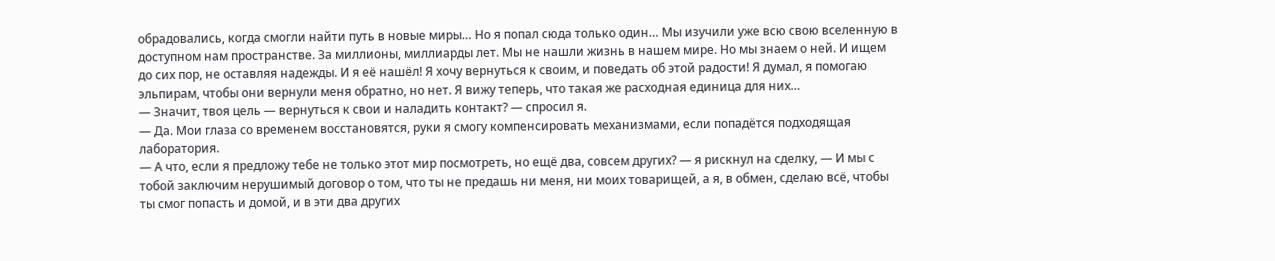обрадовались, когда смогли найти путь в новые миры… Но я попал сюда только один… Мы изучили уже всю свою вселенную в доступном нам пространстве. За миллионы, миллиарды лет. Мы не нашли жизнь в нашем мире. Но мы знаем о ней. И ищем до сих пор, не оставляя надежды. И я её нашёл! Я хочу вернуться к своим, и поведать об этой радости! Я думал, я помогаю эльпирам, чтобы они вернули меня обратно, но нет. Я вижу теперь, что такая же расходная единица для них…
— Значит, твоя цель — вернуться к свои и наладить контакт? — спросил я.
— Да. Мои глаза со временем восстановятся, руки я смогу компенсировать механизмами, если попадётся подходящая лаборатория.
— А что, если я предложу тебе не только этот мир посмотреть, но ещё два, совсем других? — я рискнул на сделку, — И мы с тобой заключим нерушимый договор о том, что ты не предашь ни меня, ни моих товарищей, а я, в обмен, сделаю всё, чтобы ты смог попасть и домой, и в эти два других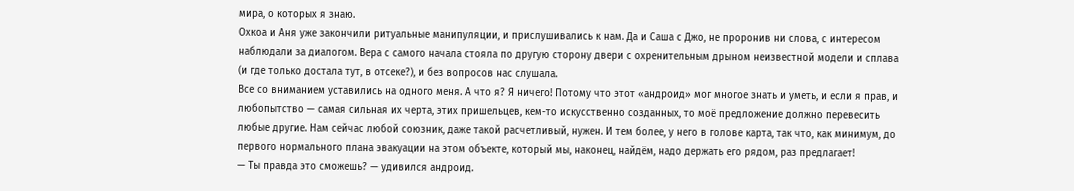мира, о которых я знаю.
Охкоа и Аня уже закончили ритуальные манипуляции, и прислушивались к нам. Да и Саша с Джо, не проронив ни слова, с интересом наблюдали за диалогом. Вера с самого начала стояла по другую сторону двери с охренительным дрыном неизвестной модели и сплава (и где только достала тут, в отсеке?), и без вопросов нас слушала.
Все со вниманием уставились на одного меня. А что я? Я ничего! Потому что этот «андроид» мог многое знать и уметь, и если я прав, и любопытство — самая сильная их черта, этих пришельцев, кем-то искусственно созданных, то моё предложение должно перевесить любые другие. Нам сейчас любой союзник, даже такой расчетливый, нужен. И тем более, у него в голове карта, так что, как минимум, до первого нормального плана эвакуации на этом объекте, который мы, наконец, найдём, надо держать его рядом, раз предлагает!
— Ты правда это сможешь? — удивился андроид.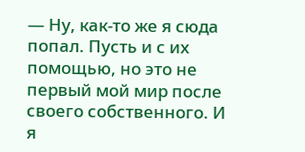— Ну, как-то же я сюда попал. Пусть и с их помощью, но это не первый мой мир после своего собственного. И я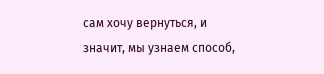сам хочу вернуться, и значит, мы узнаем способ,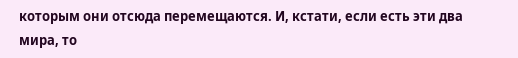которым они отсюда перемещаются. И, кстати, если есть эти два мира, то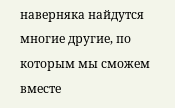наверняка найдутся многие другие, по которым мы сможем вместе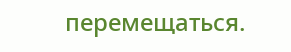перемещаться.